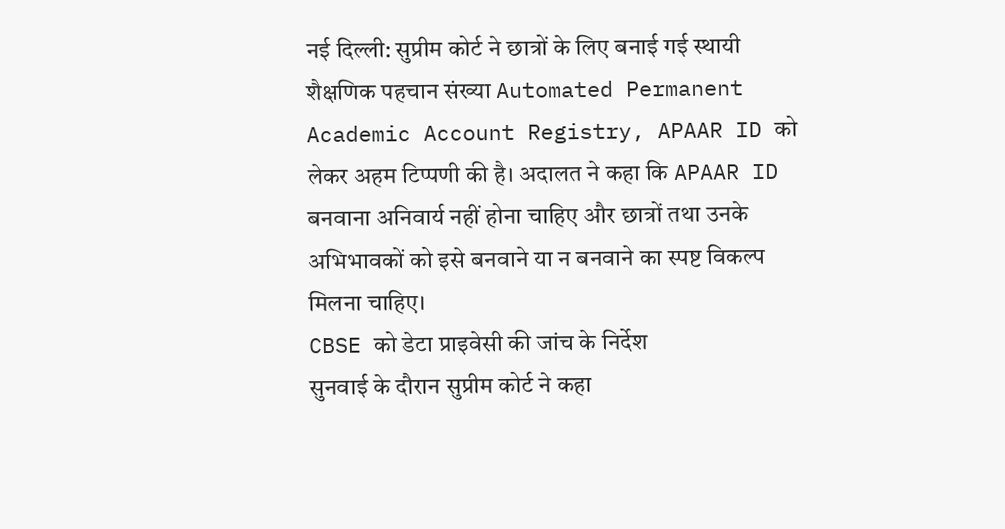नई दिल्ली: सुप्रीम कोर्ट ने छात्रों के लिए बनाई गई स्थायी शैक्षणिक पहचान संख्या Automated Permanent Academic Account Registry, APAAR ID को लेकर अहम टिप्पणी की है। अदालत ने कहा कि APAAR ID बनवाना अनिवार्य नहीं होना चाहिए और छात्रों तथा उनके अभिभावकों को इसे बनवाने या न बनवाने का स्पष्ट विकल्प मिलना चाहिए।
CBSE को डेटा प्राइवेसी की जांच के निर्देश
सुनवाई के दौरान सुप्रीम कोर्ट ने कहा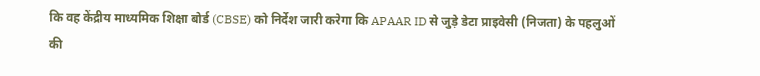कि वह केंद्रीय माध्यमिक शिक्षा बोर्ड (CBSE) को निर्देश जारी करेगा कि APAAR ID से जुड़े डेटा प्राइवेसी (निजता) के पहलुओं की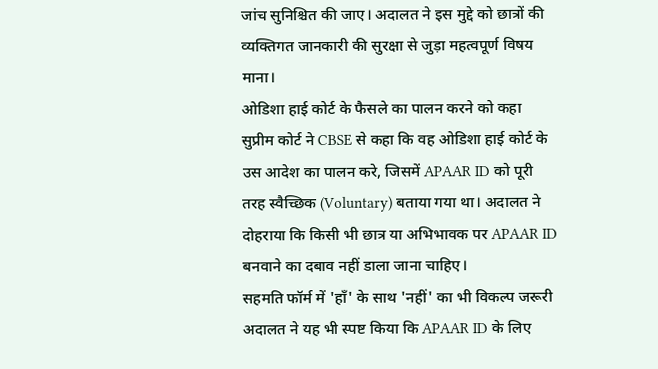जांच सुनिश्चित की जाए। अदालत ने इस मुद्दे को छात्रों की व्यक्तिगत जानकारी की सुरक्षा से जुड़ा महत्वपूर्ण विषय माना।
ओडिशा हाई कोर्ट के फैसले का पालन करने को कहा
सुप्रीम कोर्ट ने CBSE से कहा कि वह ओडिशा हाई कोर्ट के उस आदेश का पालन करे, जिसमें APAAR ID को पूरी तरह स्वैच्छिक (Voluntary) बताया गया था। अदालत ने दोहराया कि किसी भी छात्र या अभिभावक पर APAAR ID बनवाने का दबाव नहीं डाला जाना चाहिए।
सहमति फॉर्म में 'हाँ' के साथ 'नहीं' का भी विकल्प जरूरी
अदालत ने यह भी स्पष्ट किया कि APAAR ID के लिए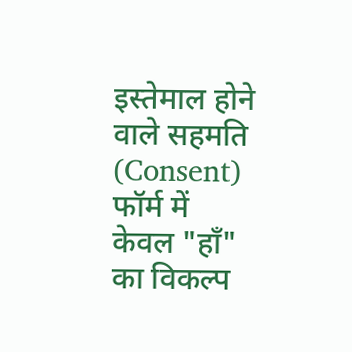इस्तेमाल होने वाले सहमति (Consent) फॉर्म में केवल "हाँ" का विकल्प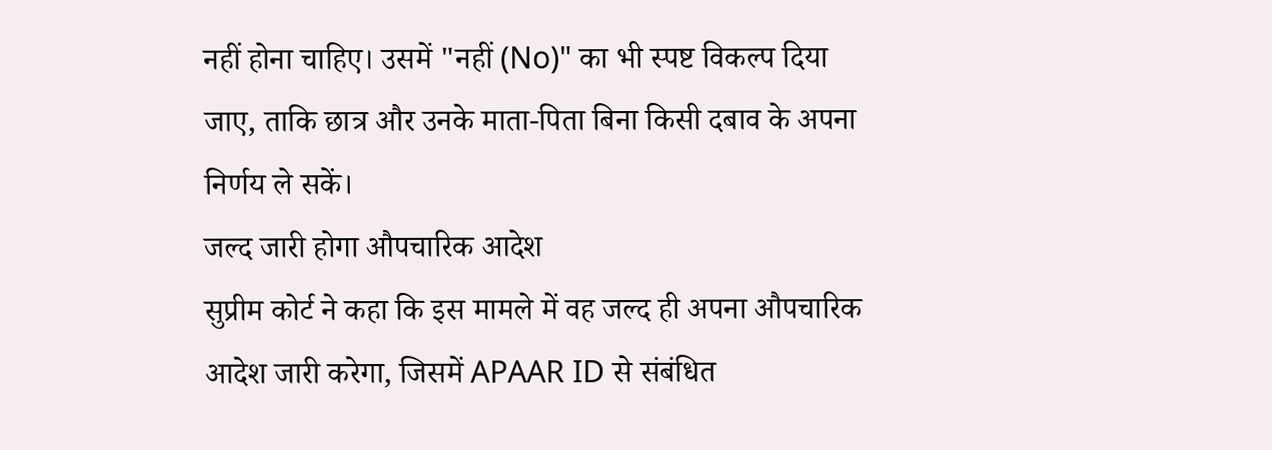नहीं होना चाहिए। उसमें "नहीं (No)" का भी स्पष्ट विकल्प दिया जाए, ताकि छात्र और उनके माता-पिता बिना किसी दबाव के अपना निर्णय ले सकें।
जल्द जारी होगा औपचारिक आदेश
सुप्रीम कोर्ट ने कहा कि इस मामले में वह जल्द ही अपना औपचारिक आदेश जारी करेगा, जिसमें APAAR ID से संबंधित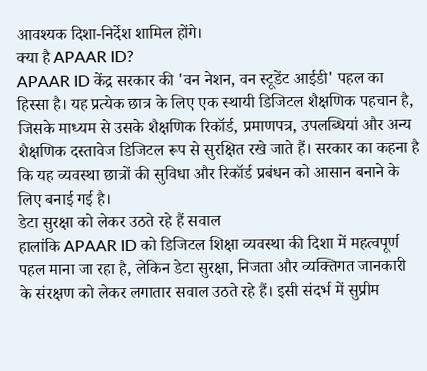आवश्यक दिशा-निर्देश शामिल होंगे।
क्या है APAAR ID?
APAAR ID केंद्र सरकार की 'वन नेशन, वन स्टूडेंट आईडी' पहल का हिस्सा है। यह प्रत्येक छात्र के लिए एक स्थायी डिजिटल शैक्षणिक पहचान है, जिसके माध्यम से उसके शैक्षणिक रिकॉर्ड, प्रमाणपत्र, उपलब्धियां और अन्य शैक्षणिक दस्तावेज डिजिटल रूप से सुरक्षित रखे जाते हैं। सरकार का कहना है कि यह व्यवस्था छात्रों की सुविधा और रिकॉर्ड प्रबंधन को आसान बनाने के लिए बनाई गई है।
डेटा सुरक्षा को लेकर उठते रहे हैं सवाल
हालांकि APAAR ID को डिजिटल शिक्षा व्यवस्था की दिशा में महत्वपूर्ण पहल माना जा रहा है, लेकिन डेटा सुरक्षा, निजता और व्यक्तिगत जानकारी के संरक्षण को लेकर लगातार सवाल उठते रहे हैं। इसी संदर्भ में सुप्रीम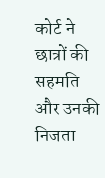कोर्ट ने छात्रों की सहमति और उनकी निजता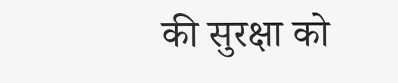की सुरक्षा को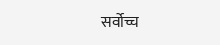सर्वोच्च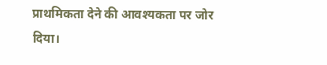प्राथमिकता देने की आवश्यकता पर जोर दिया।